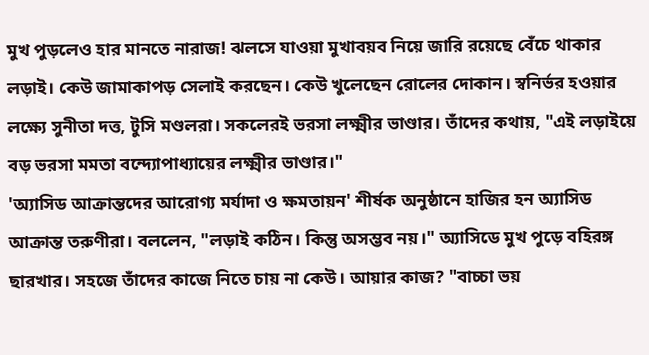মুখ পুড়লেও হার মানতে নারাজ! ঝলসে যাওয়া মুখাবয়ব নিয়ে জারি রয়েছে বেঁচে থাকার লড়াই। কেউ জামাকাপড় সেলাই করছেন। কেউ খুলেছেন রোলের দোকান। স্বনির্ভর হওয়ার লক্ষ্যে সুনীতা দত্ত, টুসি মণ্ডলরা। সকলেরই ভরসা লক্ষ্মীর ভাণ্ডার। তাঁদের কথায়, "এই লড়াইয়ে বড় ভরসা মমতা বন্দ্যোপাধ্যায়ের লক্ষ্মীর ভাণ্ডার।"
'অ্যাসিড আক্রান্তদের আরোগ্য মর্যাদা ও ক্ষমতায়ন' শীর্ষক অনুষ্ঠানে হাজির হন অ্যাসিড আক্রান্ত তরুণীরা। বললেন, "লড়াই কঠিন। কিন্তু অসম্ভব নয়।" অ্যাসিডে মুখ পুড়ে বহিরঙ্গ ছারখার। সহজে তাঁদের কাজে নিতে চায় না কেউ। আয়ার কাজ? "বাচ্চা ভয়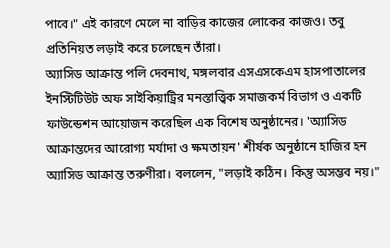পাবে।" এই কারণে মেলে না বাড়ির কাজের লোকের কাজও। তবু প্রতিনিয়ত লড়াই করে চলেছেন তাঁরা।
অ্যাসিড আক্রান্ত পলি দেবনাথ, মঙ্গলবার এসএসকেএম হাসপাতালের ইনস্টিটিউট অফ সাইকিয়াট্রির মনস্তাত্ত্বিক সমাজকর্ম বিভাগ ও একটি ফাউন্ডেশন আয়োজন করেছিল এক বিশেষ অনুষ্ঠানের। 'অ্যাসিড আক্রান্তদের আরোগ্য মর্যাদা ও ক্ষমতায়ন' শীর্ষক অনুষ্ঠানে হাজির হন অ্যাসিড আক্রান্ত তরুণীরা। বললেন, "লড়াই কঠিন। কিন্তু অসম্ভব নয়।"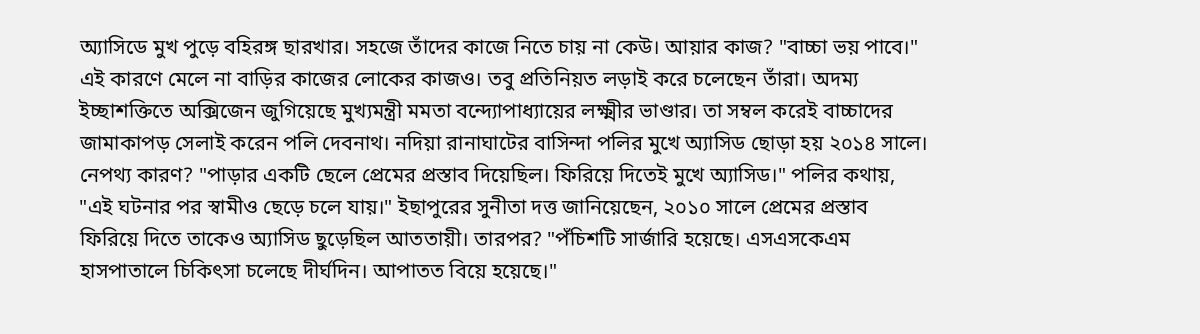অ্যাসিডে মুখ পুড়ে বহিরঙ্গ ছারখার। সহজে তাঁদের কাজে নিতে চায় না কেউ। আয়ার কাজ? "বাচ্চা ভয় পাবে।" এই কারণে মেলে না বাড়ির কাজের লোকের কাজও। তবু প্রতিনিয়ত লড়াই করে চলেছেন তাঁরা। অদম্য ইচ্ছাশক্তিতে অক্সিজেন জুগিয়েছে মুখ্যমন্ত্রী মমতা বন্দ্যোপাধ্যায়ের লক্ষ্মীর ভাণ্ডার। তা সম্বল করেই বাচ্চাদের জামাকাপড় সেলাই করেন পলি দেবনাথ। নদিয়া রানাঘাটের বাসিন্দা পলির মুখে অ্যাসিড ছোড়া হয় ২০১৪ সালে। নেপথ্য কারণ? "পাড়ার একটি ছেলে প্রেমের প্রস্তাব দিয়েছিল। ফিরিয়ে দিতেই মুখে অ্যাসিড।" পলির কথায়, "এই ঘটনার পর স্বামীও ছেড়ে চলে যায়।" ইছাপুরের সুনীতা দত্ত জানিয়েছেন, ২০১০ সালে প্রেমের প্রস্তাব ফিরিয়ে দিতে তাকেও অ্যাসিড ছুড়েছিল আততায়ী। তারপর? "পঁচিশটি সার্জারি হয়েছে। এসএসকেএম হাসপাতালে চিকিৎসা চলেছে দীর্ঘদিন। আপাতত বিয়ে হয়েছে।"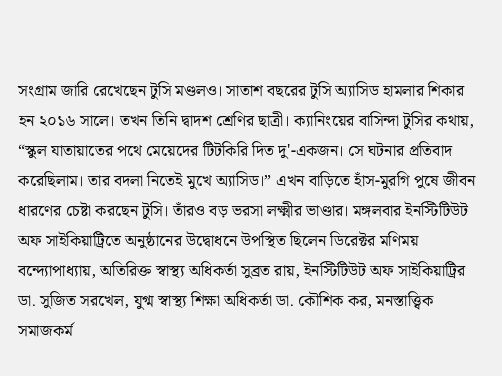সংগ্রাম জারি রেখেছেন টুসি মণ্ডলও। সাতাশ বছরের টুসি অ্যাসিড হামলার শিকার হন ২০১৬ সালে। তখন তিনি দ্বাদশ শ্রেণির ছাত্রী। ক্যানিংয়ের বাসিন্দা টুসির কথায়, “স্কুল যাতায়াতের পথে মেয়েদের টিটকিরি দিত দু'-একজন। সে ঘটনার প্রতিবাদ করেছিলাম। তার বদলা নিতেই মুখে অ্যাসিড।” এখন বাড়িতে হাঁস-মুরগি পুষে জীবন ধারণের চেষ্টা করছেন টুসি। তাঁরও বড় ভরসা লক্ষ্মীর ভাণ্ডার। মঙ্গলবার ইনস্টিটিউট অফ সাইকিয়াট্রিতে অনুষ্ঠানের উদ্বোধনে উপস্থিত ছিলেন ডিরেক্টর মণিময় বন্দ্যোপাধ্যায়, অতিরিক্ত স্বাস্থ্য অধিকর্তা সুব্রত রায়, ইনস্টিটিউট অফ সাইকিয়াট্রির ডা. সুজিত সরখেল, যুগ্ম স্বাস্থ্য শিক্ষা অধিকর্তা ডা. কৌশিক কর, মনস্তাত্ত্বিক সমাজকর্ম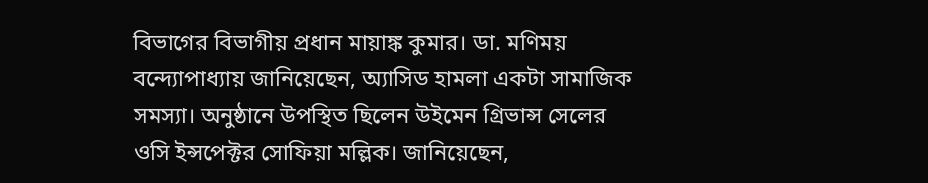বিভাগের বিভাগীয় প্রধান মায়াঙ্ক কুমার। ডা. মণিময় বন্দ্যোপাধ্যায় জানিয়েছেন, অ্যাসিড হামলা একটা সামাজিক সমস্যা। অনুষ্ঠানে উপস্থিত ছিলেন উইমেন গ্রিভান্স সেলের ওসি ইন্সপেক্টর সোফিয়া মল্লিক। জানিয়েছেন,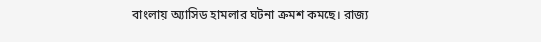বাংলায় অ্যাসিড হামলার ঘটনা ক্রমশ কমছে। রাজ্য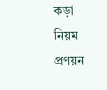কড়া নিয়ম প্রণয়ন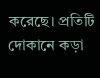করেছে। প্রতিটি দোকানে কড়া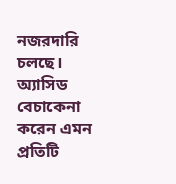নজরদারি চলছে। অ্যাসিড বেচাকেনা করেন এমন প্রতিটি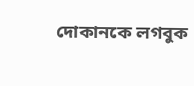দোকানকে লগবুক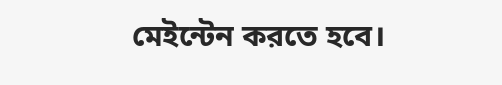মেইন্টেন করতে হবে।